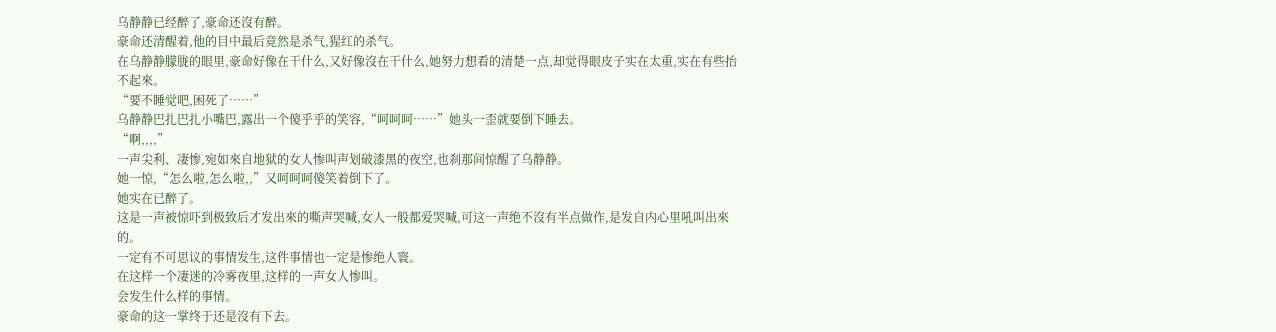乌静静已经醉了,豪命还沒有醉。
豪命还清醒着,他的目中最后竟然是杀气,猩红的杀气。
在乌静静朦胧的眼里,豪命好像在干什么,又好像沒在干什么,她努力想看的清楚一点,却觉得眼皮子实在太重,实在有些抬不起來。
“要不睡觉吧,困死了……”
乌静静巴扎巴扎小嘴巴,露出一个傻乎乎的笑容,“呵呵呵……”她头一歪就要倒下睡去。
“啊,,,,”
一声尖利、凄惨,宛如來自地狱的女人惨叫声划破漆黑的夜空,也刹那间惊醒了乌静静。
她一惊,“怎么啦,怎么啦,,”又呵呵呵傻笑着倒下了。
她实在已醉了。
这是一声被惊吓到极致后才发出來的嘶声哭喊,女人一般都爱哭喊,可这一声绝不沒有半点做作,是发自内心里吼叫出來的。
一定有不可思议的事情发生,这件事情也一定是惨绝人寰。
在这样一个凄迷的冷雾夜里,这样的一声女人惨叫。
会发生什么样的事情。
豪命的这一掌终于还是沒有下去。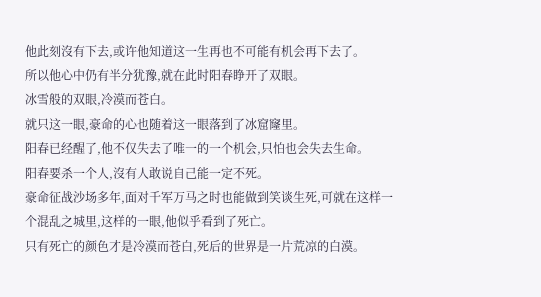他此刻沒有下去,或许他知道这一生再也不可能有机会再下去了。
所以他心中仍有半分犹豫,就在此时阳春睁开了双眼。
冰雪般的双眼,冷漠而苍白。
就只这一眼,豪命的心也随着这一眼落到了冰窟窿里。
阳春已经醒了,他不仅失去了唯一的一个机会,只怕也会失去生命。
阳春要杀一个人,沒有人敢说自己能一定不死。
豪命征战沙场多年,面对千军万马之时也能做到笑谈生死,可就在这样一个混乱之城里,这样的一眼,他似乎看到了死亡。
只有死亡的颜色才是冷漠而苍白,死后的世界是一片荒凉的白漠。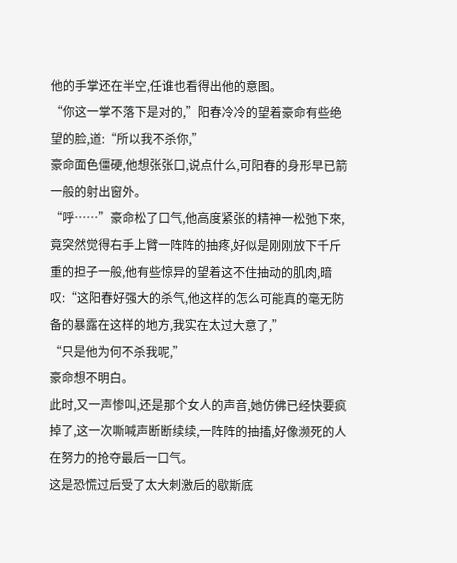他的手掌还在半空,任谁也看得出他的意图。
“你这一掌不落下是对的,”阳春冷冷的望着豪命有些绝望的脸,道:“所以我不杀你,”
豪命面色僵硬,他想张张口,说点什么,可阳春的身形早已箭一般的射出窗外。
“呼……”豪命松了口气,他高度紧张的精神一松弛下來,竟突然觉得右手上臂一阵阵的抽疼,好似是刚刚放下千斤重的担子一般,他有些惊异的望着这不住抽动的肌肉,暗叹:“这阳春好强大的杀气,他这样的怎么可能真的毫无防备的暴露在这样的地方,我实在太过大意了,”
“只是他为何不杀我呢,”
豪命想不明白。
此时,又一声惨叫,还是那个女人的声音,她仿佛已经快要疯掉了,这一次嘶喊声断断续续,一阵阵的抽搐,好像濒死的人在努力的抢夺最后一口气。
这是恐慌过后受了太大刺激后的歇斯底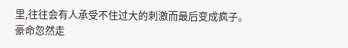里,往往会有人承受不住过大的刺激而最后变成疯子。
豪命忽然走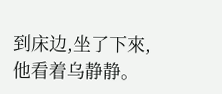到床边,坐了下來,他看着乌静静。